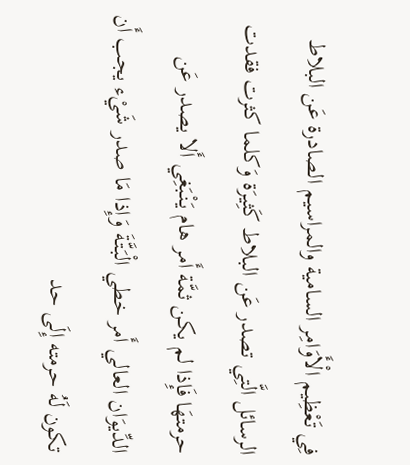فِي تَعْظِيم الْأَوَامِر السامية والمراسيم الصادرة عَن البلاط
الرسائل الَّتِي تصدر عَن البلاط كَثِيرَة وَكلما كثرت فقدت حرمتهَا فَإِذا لم يكن ثمَّة أَمر هام يَنْبَغِي أَلا يصدر عَن الدِّيوَان العالي أَمر خطي الْبَتَّةَ وَإِذا مَا صدر شَيْء يجب أَن تكون لَهُ حرمته إِلَى حد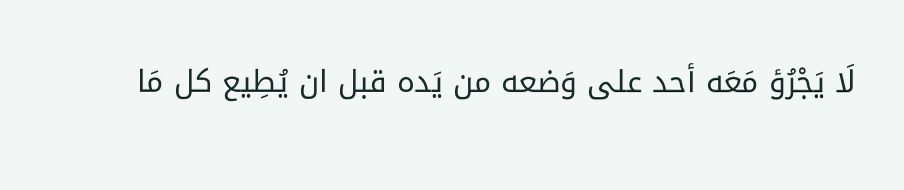لَا يَجْرُؤ مَعَه أحد على وَضعه من يَده قبل ان يُطِيع كل مَا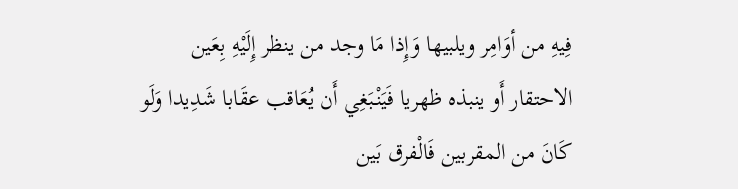فِيهِ من أوَامِر ويلبيها وَإِذا مَا وجد من ينظر إِلَيْهِ بِعَين الاحتقار أَو ينبذه ظهريا فَيَنْبَغِي أَن يُعَاقب عقَابا شَدِيدا وَلَو كَانَ من المقربين فَالْفرق بَين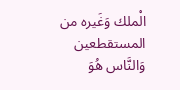الْملك وَغَيره من المستقطعين وَالنَّاس هُوَ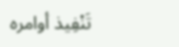تَنْفِيذ أوامره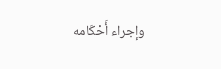وإجراء أَحْكَامه